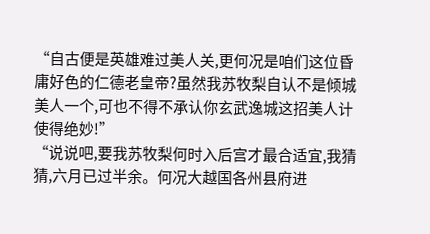“自古便是英雄难过美人关,更何况是咱们这位昏庸好色的仁德老皇帝?虽然我苏牧梨自认不是倾城美人一个,可也不得不承认你玄武逸城这招美人计使得绝妙!”
“说说吧,要我苏牧梨何时入后宫才最合适宜,我猜猜,六月已过半余。何况大越国各州县府进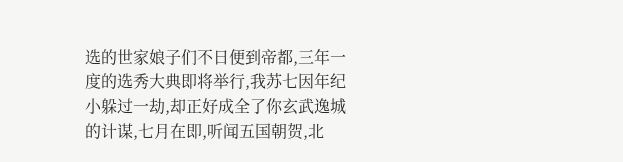选的世家娘子们不日便到帝都,三年一度的选秀大典即将举行,我苏七因年纪小躲过一劫,却正好成全了你玄武逸城的计谋,七月在即,听闻五国朝贺,北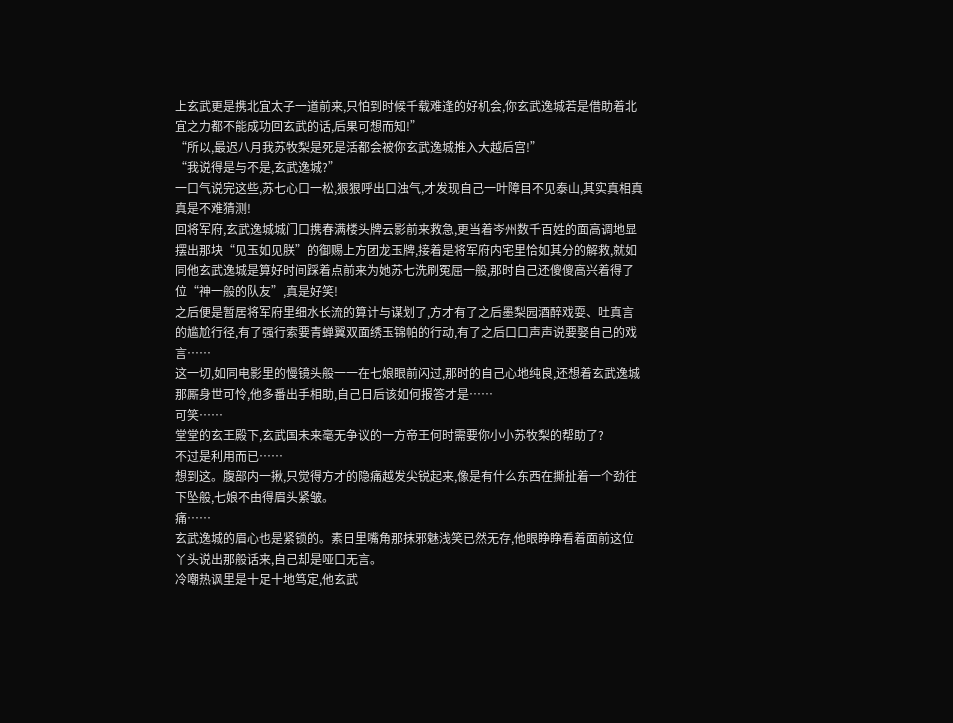上玄武更是携北宜太子一道前来,只怕到时候千载难逢的好机会,你玄武逸城若是借助着北宜之力都不能成功回玄武的话,后果可想而知!”
“所以,最迟八月我苏牧梨是死是活都会被你玄武逸城推入大越后宫!”
“我说得是与不是,玄武逸城?”
一口气说完这些,苏七心口一松,狠狠呼出口浊气,才发现自己一叶障目不见泰山,其实真相真真是不难猜测!
回将军府,玄武逸城城门口携春满楼头牌云影前来救急,更当着岑州数千百姓的面高调地显摆出那块“见玉如见朕”的御赐上方团龙玉牌,接着是将军府内宅里恰如其分的解救,就如同他玄武逸城是算好时间踩着点前来为她苏七洗刷冤屈一般,那时自己还傻傻高兴着得了位“神一般的队友”,真是好笑!
之后便是暂居将军府里细水长流的算计与谋划了,方才有了之后墨梨园酒醉戏耍、吐真言的尴尬行径,有了强行索要青蝉翼双面绣玉锦帕的行动,有了之后口口声声说要娶自己的戏言……
这一切,如同电影里的慢镜头般一一在七娘眼前闪过,那时的自己心地纯良,还想着玄武逸城那厮身世可怜,他多番出手相助,自己日后该如何报答才是……
可笑……
堂堂的玄王殿下,玄武国未来毫无争议的一方帝王何时需要你小小苏牧梨的帮助了?
不过是利用而已……
想到这。腹部内一揪,只觉得方才的隐痛越发尖锐起来,像是有什么东西在撕扯着一个劲往下坠般,七娘不由得眉头紧皱。
痛……
玄武逸城的眉心也是紧锁的。素日里嘴角那抹邪魅浅笑已然无存,他眼睁睁看着面前这位丫头说出那般话来,自己却是哑口无言。
冷嘲热讽里是十足十地笃定,他玄武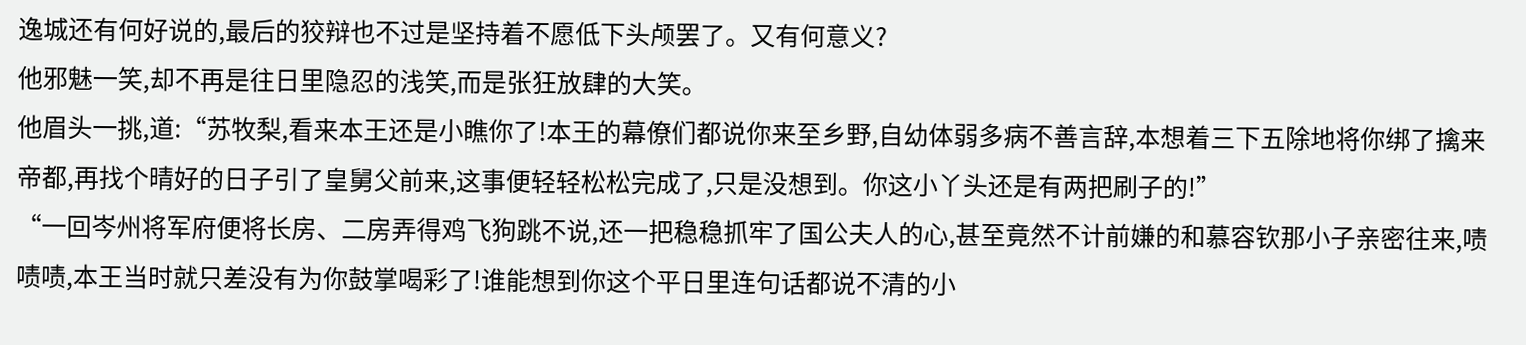逸城还有何好说的,最后的狡辩也不过是坚持着不愿低下头颅罢了。又有何意义?
他邪魅一笑,却不再是往日里隐忍的浅笑,而是张狂放肆的大笑。
他眉头一挑,道:“苏牧梨,看来本王还是小瞧你了!本王的幕僚们都说你来至乡野,自幼体弱多病不善言辞,本想着三下五除地将你绑了擒来帝都,再找个晴好的日子引了皇舅父前来,这事便轻轻松松完成了,只是没想到。你这小丫头还是有两把刷子的!”
“一回岑州将军府便将长房、二房弄得鸡飞狗跳不说,还一把稳稳抓牢了国公夫人的心,甚至竟然不计前嫌的和慕容钦那小子亲密往来,啧啧啧,本王当时就只差没有为你鼓掌喝彩了!谁能想到你这个平日里连句话都说不清的小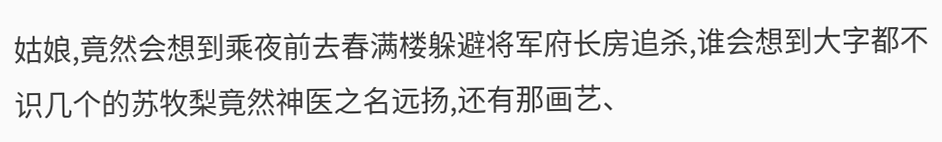姑娘,竟然会想到乘夜前去春满楼躲避将军府长房追杀,谁会想到大字都不识几个的苏牧梨竟然神医之名远扬,还有那画艺、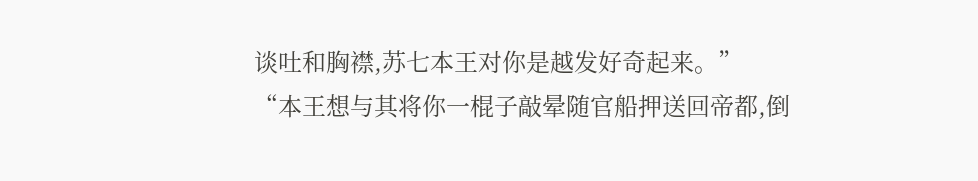谈吐和胸襟,苏七本王对你是越发好奇起来。”
“本王想与其将你一棍子敲晕随官船押送回帝都,倒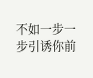不如一步一步引诱你前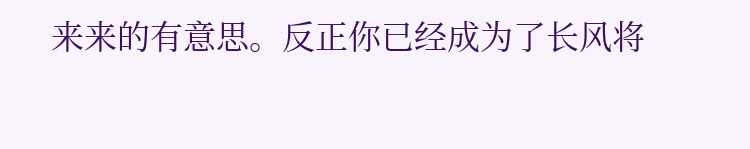来来的有意思。反正你已经成为了长风将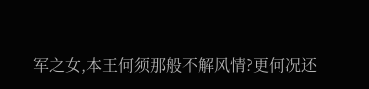军之女,本王何须那般不解风情?更何况还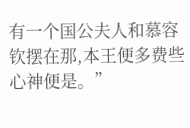有一个国公夫人和慕容钦摆在那,本王便多费些心神便是。”